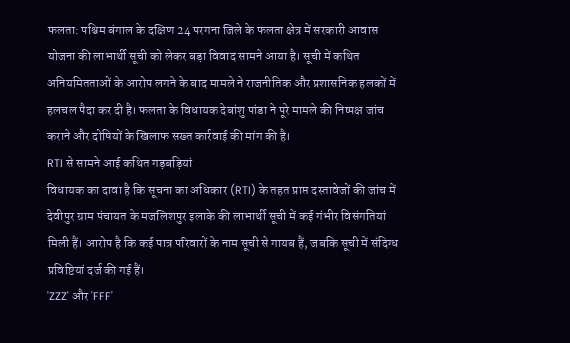फलता: पश्चिम बंगाल के दक्षिण 24 परगना जिले के फलता क्षेत्र में सरकारी आवास योजना की लाभार्थी सूची को लेकर बड़ा विवाद सामने आया है। सूची में कथित अनियमितताओं के आरोप लगने के बाद मामले ने राजनीतिक और प्रशासनिक हलकों में हलचल पैदा कर दी है। फलता के विधायक देबांशु पांडा ने पूरे मामले की निष्पक्ष जांच कराने और दोषियों के खिलाफ सख्त कार्रवाई की मांग की है।
RTI से सामने आई कथित गड़बड़ियां
विधायक का दावा है कि सूचना का अधिकार (RTI) के तहत प्राप्त दस्तावेजों की जांच में देवीपुर ग्राम पंचायत के मजलिशपुर इलाके की लाभार्थी सूची में कई गंभीर विसंगतियां मिली हैं। आरोप है कि कई पात्र परिवारों के नाम सूची से गायब हैं, जबकि सूची में संदिग्ध प्रविष्टियां दर्ज की गई हैं।
'ZZZ' और 'FFF'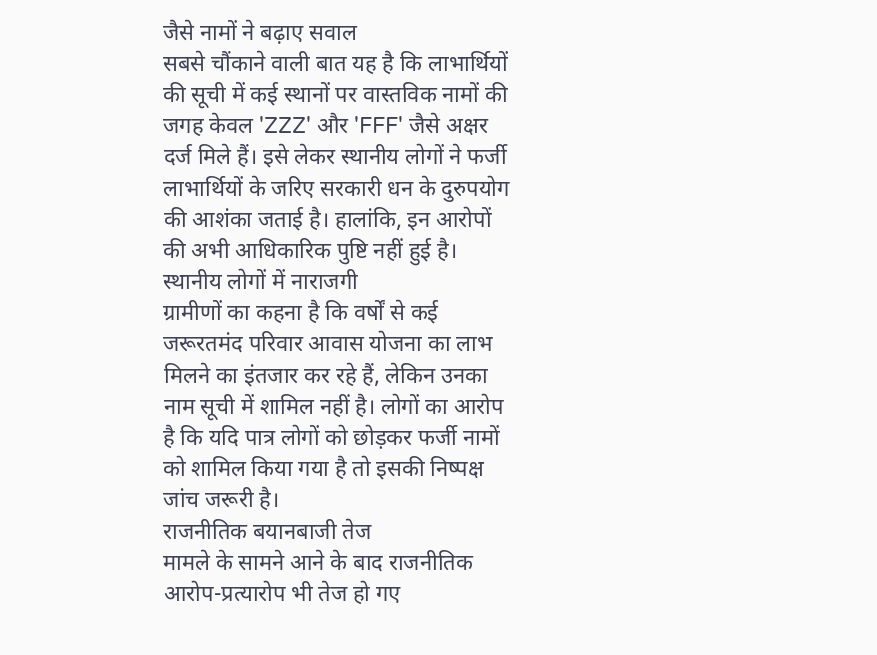जैसे नामों ने बढ़ाए सवाल
सबसे चौंकाने वाली बात यह है कि लाभार्थियों की सूची में कई स्थानों पर वास्तविक नामों की जगह केवल 'ZZZ' और 'FFF' जैसे अक्षर दर्ज मिले हैं। इसे लेकर स्थानीय लोगों ने फर्जी लाभार्थियों के जरिए सरकारी धन के दुरुपयोग की आशंका जताई है। हालांकि, इन आरोपों की अभी आधिकारिक पुष्टि नहीं हुई है।
स्थानीय लोगों में नाराजगी
ग्रामीणों का कहना है कि वर्षों से कई जरूरतमंद परिवार आवास योजना का लाभ मिलने का इंतजार कर रहे हैं, लेकिन उनका नाम सूची में शामिल नहीं है। लोगों का आरोप है कि यदि पात्र लोगों को छोड़कर फर्जी नामों को शामिल किया गया है तो इसकी निष्पक्ष जांच जरूरी है।
राजनीतिक बयानबाजी तेज
मामले के सामने आने के बाद राजनीतिक आरोप-प्रत्यारोप भी तेज हो गए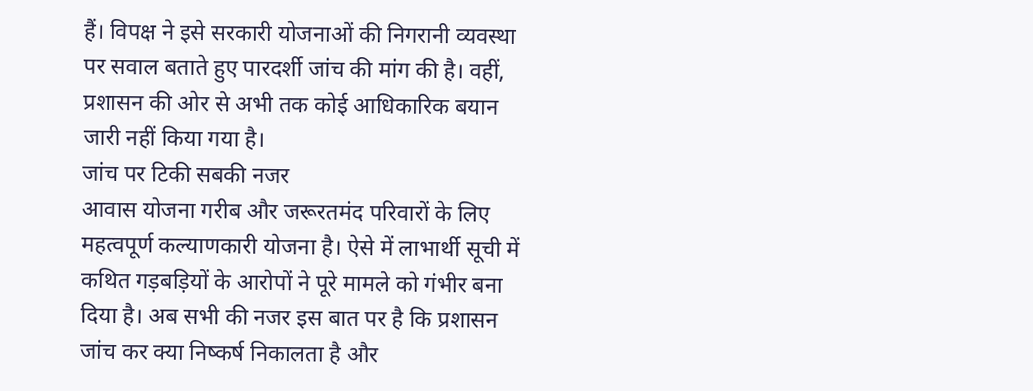हैं। विपक्ष ने इसे सरकारी योजनाओं की निगरानी व्यवस्था पर सवाल बताते हुए पारदर्शी जांच की मांग की है। वहीं, प्रशासन की ओर से अभी तक कोई आधिकारिक बयान जारी नहीं किया गया है।
जांच पर टिकी सबकी नजर
आवास योजना गरीब और जरूरतमंद परिवारों के लिए महत्वपूर्ण कल्याणकारी योजना है। ऐसे में लाभार्थी सूची में कथित गड़बड़ियों के आरोपों ने पूरे मामले को गंभीर बना दिया है। अब सभी की नजर इस बात पर है कि प्रशासन जांच कर क्या निष्कर्ष निकालता है और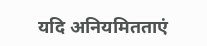यदि अनियमितताएं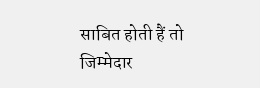साबित होती हैं तो जिम्मेदार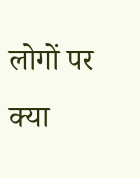लोगों पर क्या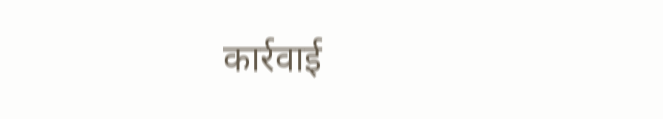कार्रवाई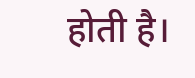होती है।